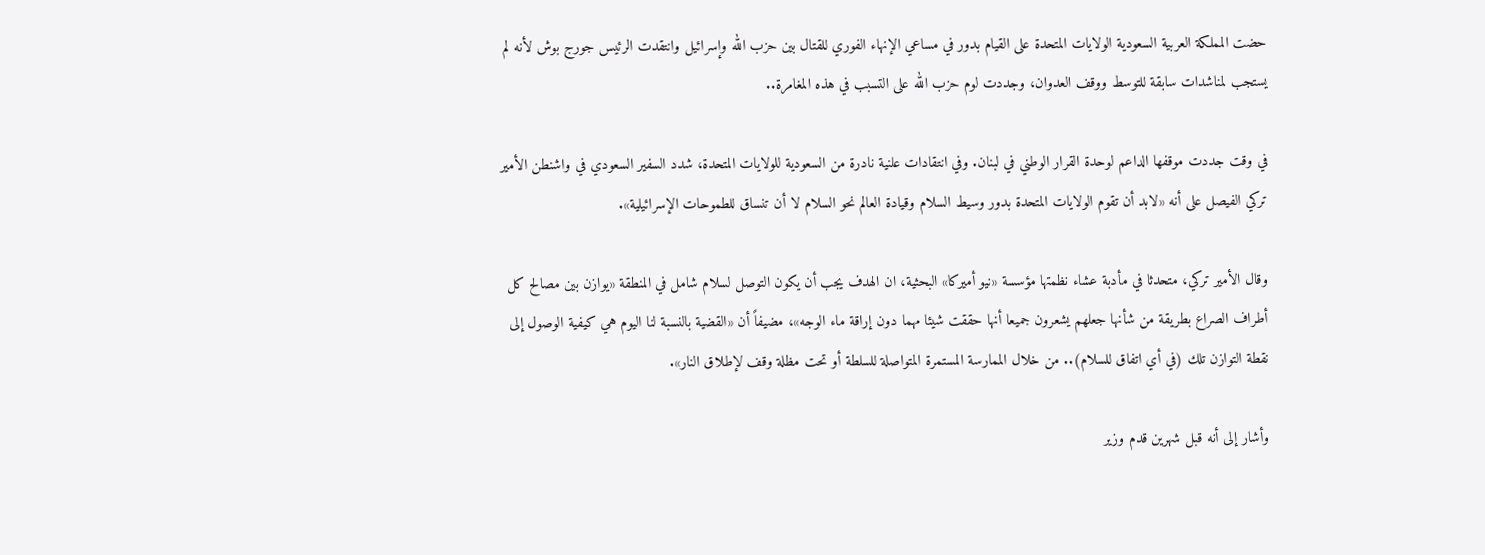حضت المملكة العربية السعودية الولايات المتحدة على القيام بدور في مساعي الإنهاء الفوري للقتال بين حزب الله وإسرائيل وانتقدت الرئيس جورج بوش لأنه لم يستجب لمناشدات سابقة للتوسط ووقف العدوان، وجددت لوم حزب الله على التسبب في هذه المغامرة..

في وقت جددت موقفها الداعم لوحدة القرار الوطني في لبنان. وفي انتقادات علنية نادرة من السعودية للولايات المتحدة، شدد السفير السعودي في واشنطن الأمير تركي الفيصل على أنه «لابد أن تقوم الولايات المتحدة بدور وسيط السلام وقيادة العالم نحو السلام لا أن تنساق للطموحات الإسرائيلية».

وقال الأمير تركي، متحدثا في مأدبة عشاء نظمتها مؤسسة «نيو أميركا» البحثية، ان الهدف يجب أن يكون التوصل لسلام شامل في المنطقة «يوازن بين مصالح كل أطراف الصراع بطريقة من شأنها جعلهم يشعرون جميعا أنها حققت شيئا مهما دون إراقة ماء الوجه»، مضيفاً أن «القضية بالنسبة لنا اليوم هي كيفية الوصول إلى نقطة التوازن تلك (في أي اتفاق للسلام).. من خلال الممارسة المستمرة المتواصلة للسلطة أو تحت مظلة وقف لإطلاق النار».

وأشار إلى أنه قبل شهرين قدم وزير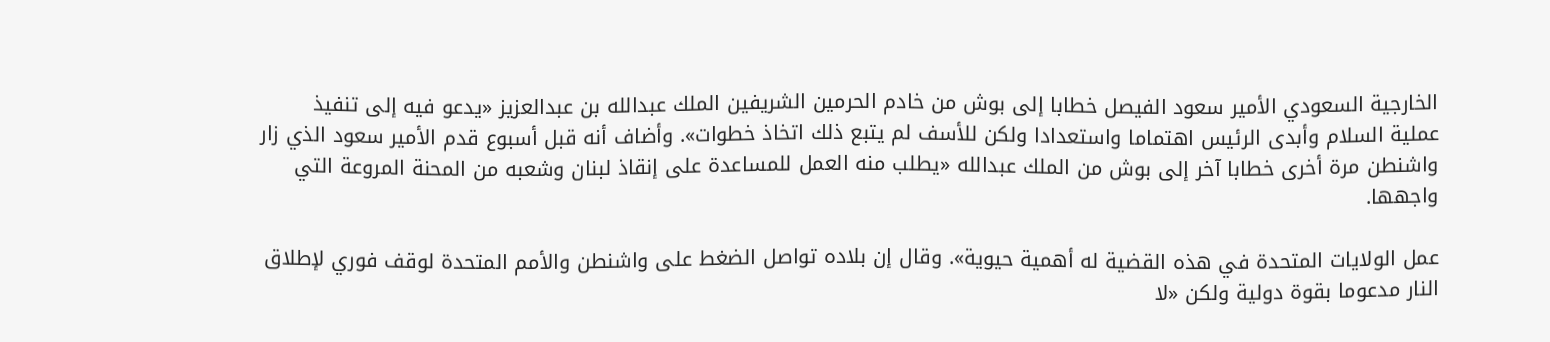الخارجية السعودي الأمير سعود الفيصل خطابا إلى بوش من خادم الحرمين الشريفين الملك عبدالله بن عبدالعزيز «يدعو فيه إلى تنفيذ عملية السلام وأبدى الرئيس اهتماما واستعدادا ولكن للأسف لم يتبع ذلك اتخاذ خطوات». وأضاف أنه قبل أسبوع قدم الأمير سعود الذي زار واشنطن مرة أخرى خطابا آخر إلى بوش من الملك عبدالله «يطلب منه العمل للمساعدة على إنقاذ لبنان وشعبه من المحنة المروعة التي واجهها.

عمل الولايات المتحدة في هذه القضية له أهمية حيوية». وقال إن بلاده تواصل الضغط على واشنطن والأمم المتحدة لوقف فوري لإطلاق النار مدعوما بقوة دولية ولكن «لا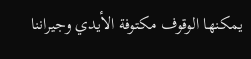يمكنها الوقوف مكتوفة الأيدي وجيراننا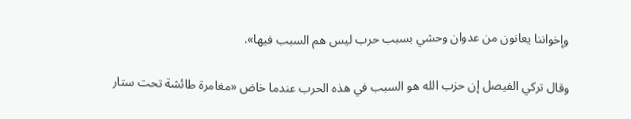وإخواننا يعانون من عدوان وحشي بسبب حرب ليس هم السبب فيها».

وقال تركي الفيصل إن حزب الله هو السبب في هذه الحرب عندما خاض «مغامرة طائشة تحت ستار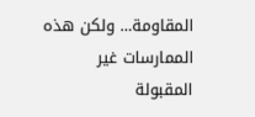المقاومة... ولكن هذه الممارسات غير المقبولة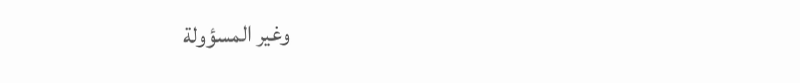وغير المسؤولة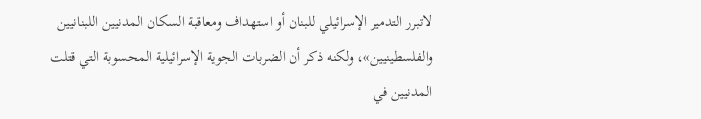لاتبرر التدمير الإسرائيلي للبنان أو استهداف ومعاقبة السكان المدنيين اللبنانيين والفلسطينيين»، ولكنه ذكر أن الضربات الجوية الإسرائيلية المحسوبة التي قتلت المدنيين في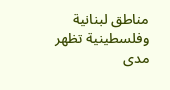مناطق لبنانية وفلسطينية تظهر مدى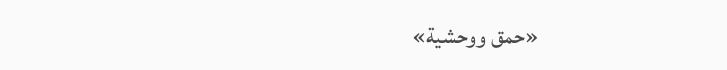«حمق ووحشية»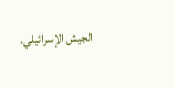الجيش الإسرائيلي.